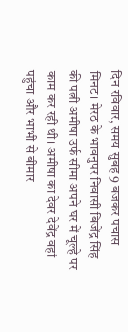दिन रविवार, समय सुबह 9 बजकर पचास मिनट। मेरठ के भावनुपर निवासी बिजेंद्र सिंह की पत्नी अमीषा उर्फ सीमा अपने घर में चूल्हे पर काम कर रही थी। अमीषा का देवर देवेंद्र वहां पहुंचा और भाभी से बीमार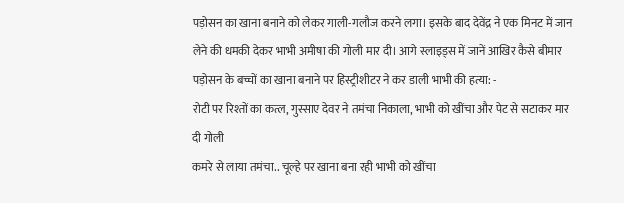पड़ोसन का खाना बनाने को लेकर गाली-गलौज करने लगा। इसके बाद देवेंद्र ने एक मिनट में जान लेने की धमकी देकर भाभी अमीषा की गोली मार दी। आगे स्लाइड्स में जानें आखिर कैसे बीमार पड़ोसन के बच्चों का खाना बनाने पर हिस्ट्रीशीटर ने कर डाली भाभी की हत्या: -
रोटी पर रिश्तों का कत्ल, गुस्साए देवर ने तमंचा निकाला, भाभी को खींचा और पेट से सटाकर मार दी गोली
कमरे से लाया तमंचा.. चूल्हे पर खाना बना रही भाभी को खींचा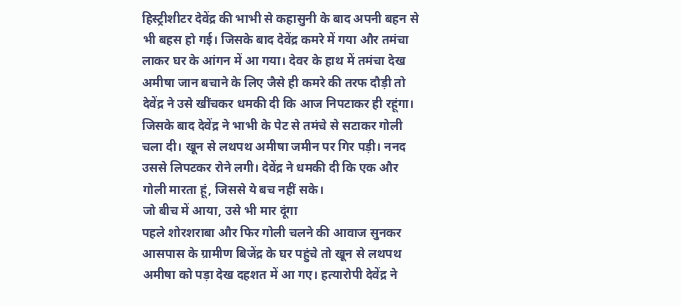हिस्ट्रीशीटर देवेंद्र की भाभी से कहासुनी के बाद अपनी बहन से भी बहस हो गई। जिसके बाद देवेंद्र कमरे में गया और तमंचा लाकर घर के आंगन में आ गया। देवर के हाथ में तमंचा देख अमीषा जान बचाने के लिए जैसे ही कमरे की तरफ दौड़ी तो देवेंद्र ने उसे खींचकर धमकी दी कि आज निपटाकर ही रहूंगा। जिसके बाद देवेंद्र ने भाभी के पेट से तमंचे से सटाकर गोली चला दी। खून से लथपथ अमीषा जमीन पर गिर पड़ी। ननद उससे लिपटकर रोने लगी। देवेंद्र ने धमकी दी कि एक और गोली मारता हूं, जिससे ये बच नहीं सके।
जो बीच में आया, उसे भी मार दूंगा
पहले शोरशराबा और फिर गोली चलने की आवाज सुनकर आसपास के ग्रामीण बिजेंद्र के घर पहुंचे तो खून से लथपथ अमीषा को पड़ा देख दहशत में आ गए। हत्यारोपी देवेंद्र ने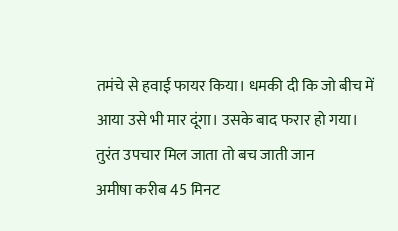तमंचे से हवाई फायर किया। धमकी दी कि जो बीच में आया उसे भी मार दूंगा। उसके बाद फरार हो गया।
तुरंत उपचार मिल जाता तो बच जाती जान
अमीषा करीब 45 मिनट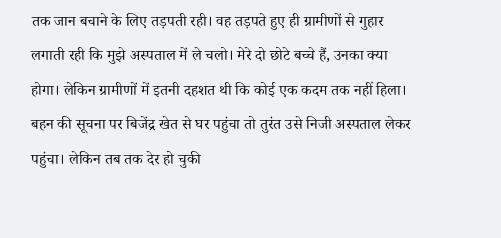तक जान बचाने के लिए तड़पती रही। वह तड़पते हुए ही ग्रामीणों से गुहार लगाती रही कि मुझे अस्पताल में ले चलो। मेरे दो छोटे बच्चे हैं, उनका क्या होगा। लेकिन ग्रामीणों में इतनी दहशत थी कि कोई एक कदम तक नहीं हिला। बहन की सूचना पर बिजेंद्र खेत से घर पहुंचा तो तुरंत उसे निजी अस्पताल लेकर पहुंचा। लेकिन तब तक देर हो चुकी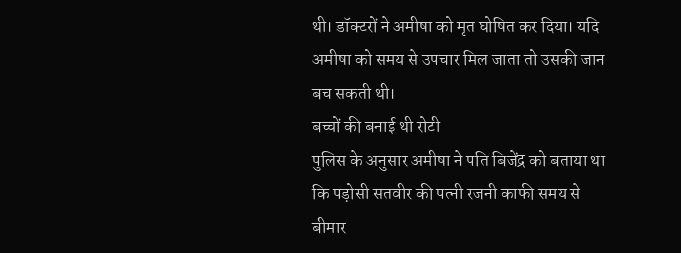थी। डॉक्टरों ने अमीषा को मृत घोषित कर दिया। यदि अमीषा को समय से उपचार मिल जाता तो उसकी जान बच सकती थी।
बच्चों की बनाई थी रोटी
पुलिस के अनुसार अमीषा ने पति बिजेंद्र को बताया था कि पड़ोसी सतवीर की पत्नी रजनी काफी समय से बीमार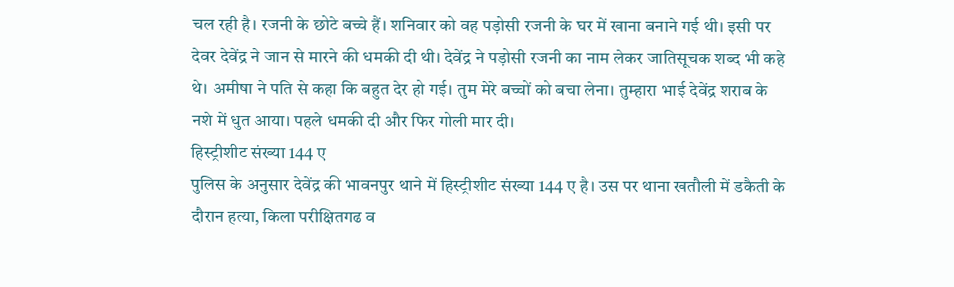चल रही है। रजनी के छोटे बच्चे हैं। शनिवार को वह पड़ोसी रजनी के घर में खाना बनाने गई थी। इसी पर देवर देवेंद्र ने जान से मारने की धमकी दी थी। देवेंद्र ने पड़ोसी रजनी का नाम लेकर जातिसूचक शब्द भी कहे थे। अमीषा ने पति से कहा कि बहुत देर हो गई। तुम मेरे बच्चों को बचा लेना। तुम्हारा भाई देवेंद्र शराब के नशे में धुत आया। पहले धमकी दी और फिर गोली मार दी।
हिस्ट्रीशीट संख्या 144 ए
पुलिस के अनुसार देवेंद्र की भावनपुर थाने में हिस्ट्रीशीट संख्या 144 ए है। उस पर थाना खतौली में डकैती के दौरान हत्या, किला परीक्षितगढ व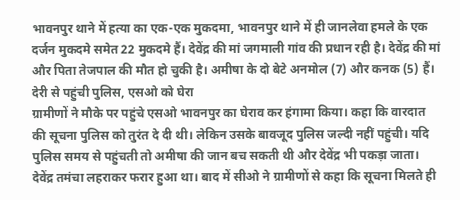भावनपुर थाने में हत्या का एक-एक मुकदमा, भावनपुर थाने में ही जानलेवा हमले के एक दर्जन मुकदमे समेत 22 मुकदमे हैं। देवेंद्र की मां जगमाली गांव की प्रधान रही है। देवेंद्र की मां और पिता तेजपाल की मौत हो चुकी है। अमीषा के दो बेटे अनमोल (7) और कनक (5) हैं।
देरी से पहुंची पुलिस, एसओ को घेरा
ग्रामीणों ने मौके पर पहुंचे एसओ भावनपुर का घेराव कर हंगामा किया। कहा कि वारदात की सूचना पुलिस को तुरंत दे दी थी। लेकिन उसके बावजूद पुलिस जल्दी नहीं पहुंची। यदि पुलिस समय से पहुंचती तो अमीषा की जान बच सकती थी और देवेंद्र भी पकड़ा जाता। देवेंद्र तमंचा लहराकर फरार हुआ था। बाद में सीओ ने ग्रामीणों से कहा कि सूचना मिलते ही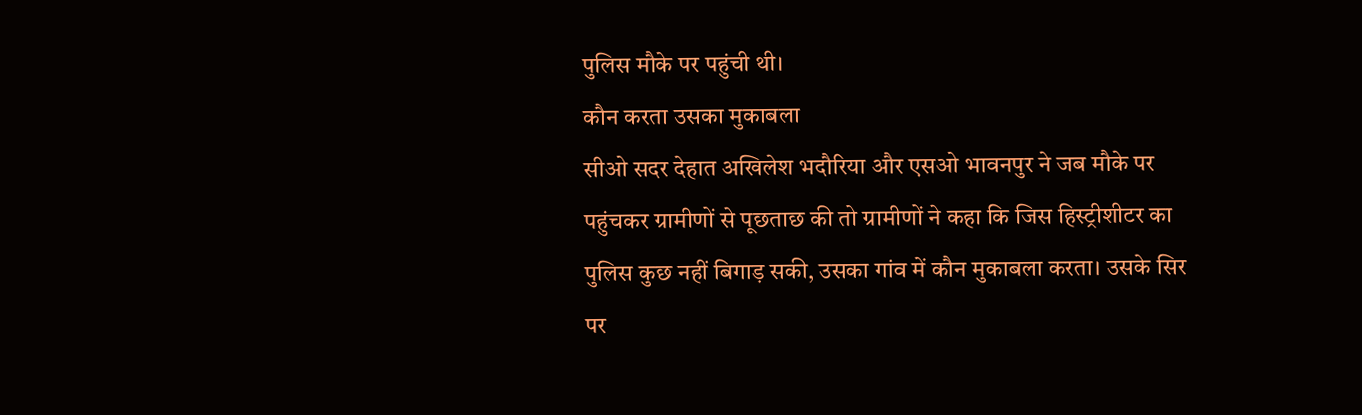पुलिस मौके पर पहुंची थी।
कौन करता उसका मुकाबला
सीओ सदर देहात अखिलेश भदौरिया और एसओ भावनपुर ने जब मौके पर पहुंचकर ग्रामीणों से पूछताछ की तो ग्रामीणों ने कहा कि जिस हिस्ट्रीशीटर का पुलिस कुछ नहीं बिगाड़ सकी, उसका गांव में कौन मुकाबला करता। उसके सिर पर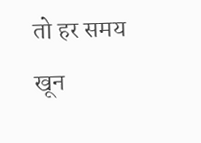तो हर समय खून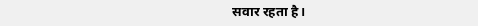सवार रहता है।